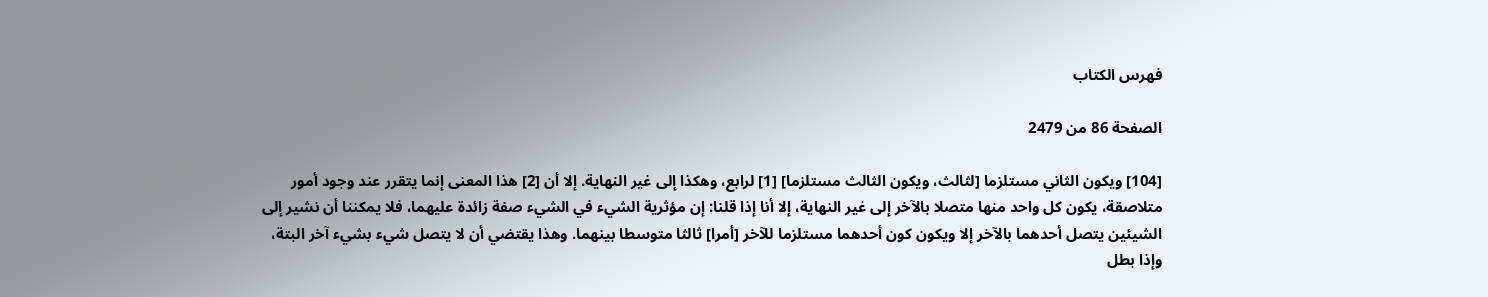فهرس الكتاب

الصفحة 86 من 2479

[104] ويكون الثاني مستلزما [لثالث، ويكون الثالث مستلزما] [1] لرابع، وهكذا إلى غير النهاية. إلا أن [2] هذا المعنى إنما يتقرر عند وجود أمور متلاصقة، يكون كل واحد منها متصلا بالآخر إلى غير النهاية، إلا أنا إذا قلنا: إن مؤثرية الشيء في الشيء صفة زائدة عليهما، فلا يمكننا أن نشير إلى الشيئين يتصل أحدهما بالآخر إلا ويكون كون أحدهما مستلزما للآخر [أمرا] ثالثا متوسطا بينهما. وهذا يقتضي أن لا يتصل شيء بشيء آخر البتة، وإذا بطل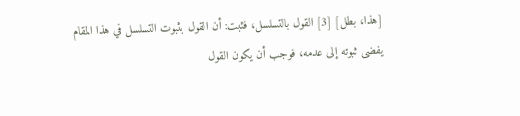[هذا، بطل] [3] القول بالتسلسل، فثبت: أن القول بثبوت التسلسل في هذا المقام يفضى ثبوته إلى عدمه، فوجب أن يكون القول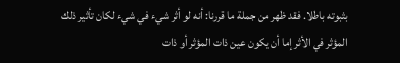بثبوته باطلا. فقد ظهر من جملة ما قررنا: أنه لو أثر شيء في شيء لكان تأثير ذلك المؤثر في الأثر إما أن يكون عين ذات المؤثر أو ذات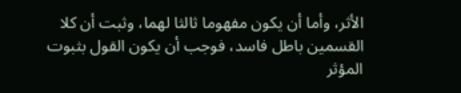الأثر، وأما أن يكون مفهوما ثالثا لهما، وثبت أن كلا القسمين باطل فاسد، فوجب أن يكون القول بثبوت المؤثر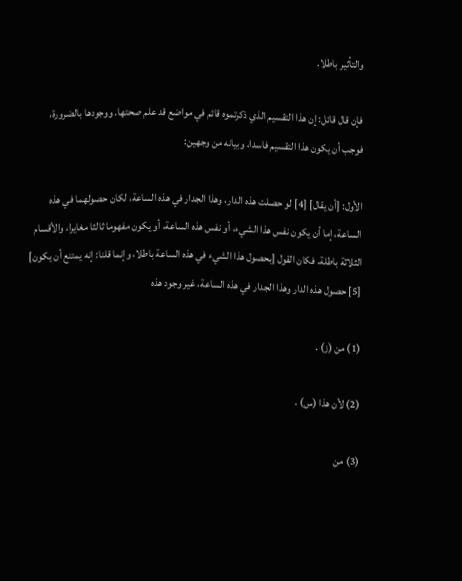والتأثير باطلا.

فإن قال قائل: إن هذا التقسيم الذي ذكرتموه قائم في مواضع قد علم صحتها. ووجودها بالضرورة، فوجب أن يكون هذا التقسيم فاسدا، وبيانه من وجهين:

الأول: [أن يقال] [4] لو حصلت هذه الدار، وهذا الجدار في هذه الساعة، لكان حصولهما في هذه الساعة، إما أن يكون نفس هذا الشيء، أو نفس هذه الساعة، أو يكون مفهوما ثالثا مغايرا، والأقسام الثلاثة باطلة، فكان القول [بحصول هذا الشيء في هذه الساعة باطلا، وإنما قلنا: إنه يمتنع أن يكون] [5] حصول هذه الدار وهذا الجدار في هذه الساعة، غير وجود هذه

(1) من (ز) .

(2) لأن هذا (س) .

(3) من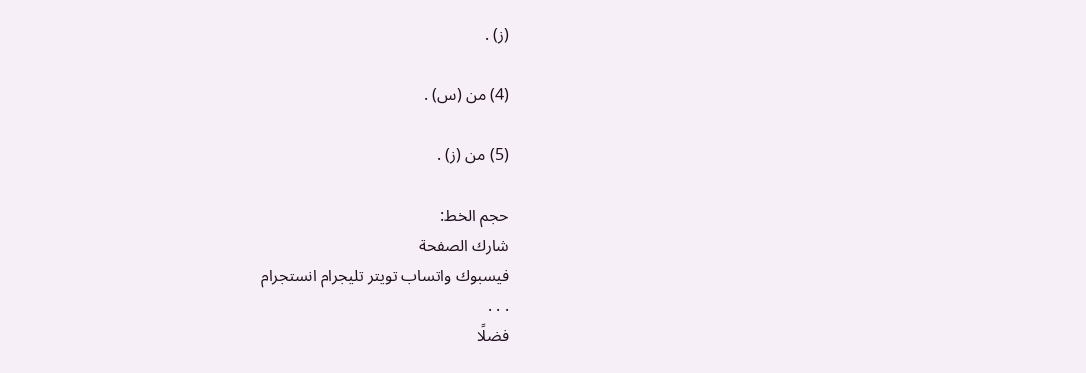(ز) .

(4) من (س) .

(5) من (ز) .

حجم الخط:
شارك الصفحة
فيسبوك واتساب تويتر تليجرام انستجرام
. . .
فضلًا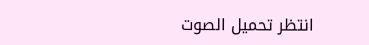انتظر تحميل الصوت